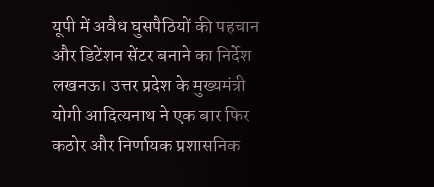यूपी में अवैध घुसपैठियों की पहचान और डिटेंशन सेंटर बनाने का निर्देश
लखनऊ। उत्तर प्रदेश के मुख्यमंत्री योगी आदित्यनाथ ने एक बार फिर कठोर और निर्णायक प्रशासनिक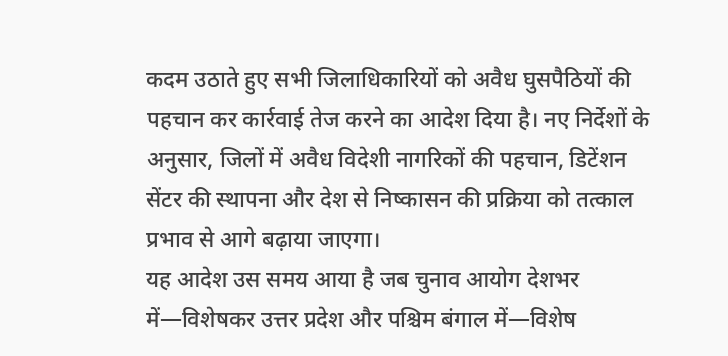कदम उठाते हुए सभी जिलाधिकारियों को अवैध घुसपैठियों की पहचान कर कार्रवाई तेज करने का आदेश दिया है। नए निर्देशों के अनुसार, जिलों में अवैध विदेशी नागरिकों की पहचान, डिटेंशन सेंटर की स्थापना और देश से निष्कासन की प्रक्रिया को तत्काल प्रभाव से आगे बढ़ाया जाएगा।
यह आदेश उस समय आया है जब चुनाव आयोग देशभर में—विशेषकर उत्तर प्रदेश और पश्चिम बंगाल में—विशेष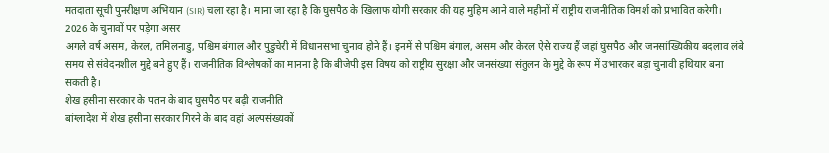मतदाता सूची पुनरीक्षण अभियान (SIR) चला रहा है। माना जा रहा है कि घुसपैठ के खिलाफ योगी सरकार की यह मुहिम आने वाले महीनों में राष्ट्रीय राजनीतिक विमर्श को प्रभावित करेगी।
2026 के चुनावों पर पड़ेगा असर
अगले वर्ष असम, केरल, तमिलनाडु, पश्चिम बंगाल और पुडुचेरी में विधानसभा चुनाव होने हैं। इनमें से पश्चिम बंगाल, असम और केरल ऐसे राज्य हैं जहां घुसपैठ और जनसांख्यिकीय बदलाव लंबे समय से संवेदनशील मुद्दे बने हुए हैं। राजनीतिक विश्लेषकों का मानना है कि बीजेपी इस विषय को राष्ट्रीय सुरक्षा और जनसंख्या संतुलन के मुद्दे के रूप में उभारकर बड़ा चुनावी हथियार बना सकती है।
शेख हसीना सरकार के पतन के बाद घुसपैठ पर बढ़ी राजनीति
बांग्लादेश में शेख हसीना सरकार गिरने के बाद वहां अल्पसंख्यकों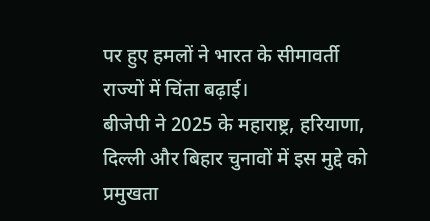पर हुए हमलों ने भारत के सीमावर्ती राज्यों में चिंता बढ़ाई।
बीजेपी ने 2025 के महाराष्ट्र, हरियाणा, दिल्ली और बिहार चुनावों में इस मुद्दे को प्रमुखता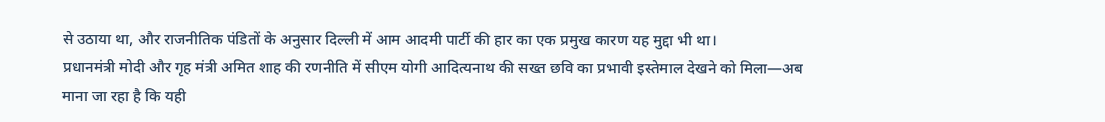से उठाया था, और राजनीतिक पंडितों के अनुसार दिल्ली में आम आदमी पार्टी की हार का एक प्रमुख कारण यह मुद्दा भी था।
प्रधानमंत्री मोदी और गृह मंत्री अमित शाह की रणनीति में सीएम योगी आदित्यनाथ की सख्त छवि का प्रभावी इस्तेमाल देखने को मिला—अब माना जा रहा है कि यही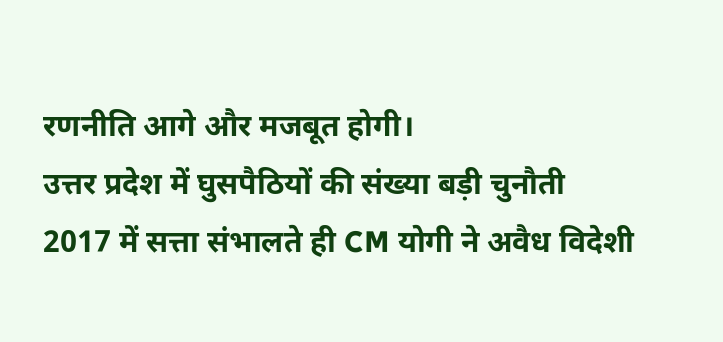रणनीति आगे और मजबूत होगी।
उत्तर प्रदेश में घुसपैठियों की संख्या बड़ी चुनौती
2017 में सत्ता संभालते ही CM योगी ने अवैध विदेशी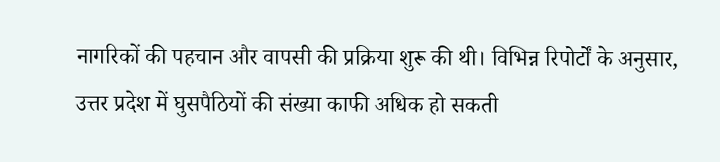नागरिकों की पहचान और वापसी की प्रक्रिया शुरू की थी। विभिन्न रिपोर्टों के अनुसार, उत्तर प्रदेश में घुसपैठियों की संख्या काफी अधिक हो सकती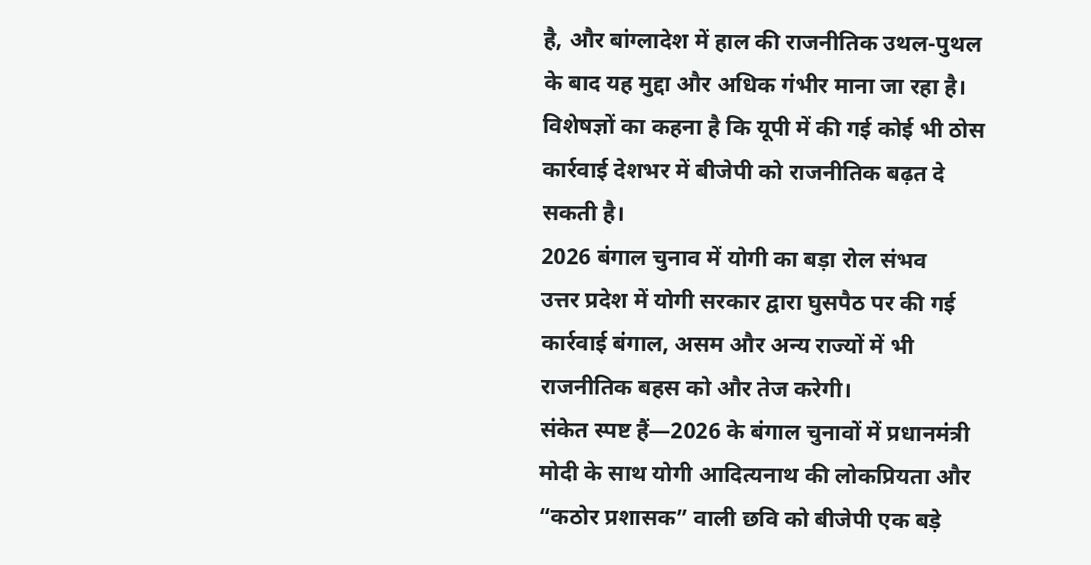है, और बांग्लादेश में हाल की राजनीतिक उथल-पुथल के बाद यह मुद्दा और अधिक गंभीर माना जा रहा है।
विशेषज्ञों का कहना है कि यूपी में की गई कोई भी ठोस कार्रवाई देशभर में बीजेपी को राजनीतिक बढ़त दे सकती है।
2026 बंगाल चुनाव में योगी का बड़ा रोल संभव
उत्तर प्रदेश में योगी सरकार द्वारा घुसपैठ पर की गई कार्रवाई बंगाल, असम और अन्य राज्यों में भी राजनीतिक बहस को और तेज करेगी।
संकेत स्पष्ट हैं—2026 के बंगाल चुनावों में प्रधानमंत्री मोदी के साथ योगी आदित्यनाथ की लोकप्रियता और “कठोर प्रशासक” वाली छवि को बीजेपी एक बड़े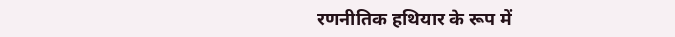रणनीतिक हथियार के रूप में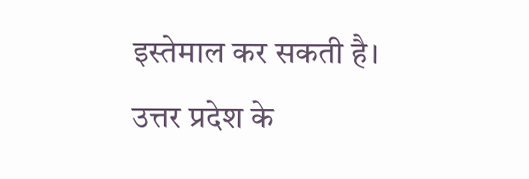इस्तेमाल कर सकती है।
उत्तर प्रदेश के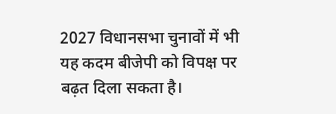2027 विधानसभा चुनावों में भी यह कदम बीजेपी को विपक्ष पर बढ़त दिला सकता है।